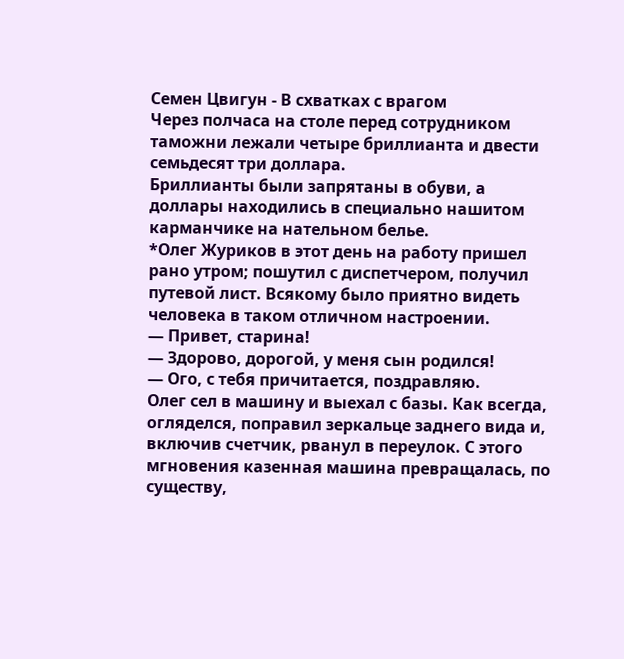Семен Цвигун - В схватках с врагом
Через полчаса на столе перед сотрудником таможни лежали четыре бриллианта и двести семьдесят три доллара.
Бриллианты были запрятаны в обуви, а доллары находились в специально нашитом карманчике на нательном белье.
*Олег Журиков в этот день на работу пришел рано утром; пошутил с диспетчером, получил путевой лист. Всякому было приятно видеть человека в таком отличном настроении.
— Привет, старина!
— Здорово, дорогой, у меня сын родился!
— Ого, с тебя причитается, поздравляю.
Олег сел в машину и выехал с базы. Как всегда, огляделся, поправил зеркальце заднего вида и, включив счетчик, рванул в переулок. С этого мгновения казенная машина превращалась, по существу,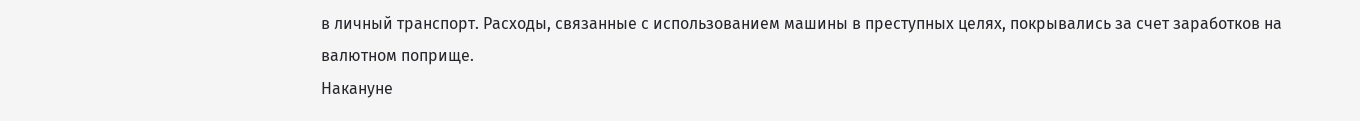в личный транспорт. Расходы, связанные с использованием машины в преступных целях, покрывались за счет заработков на валютном поприще.
Накануне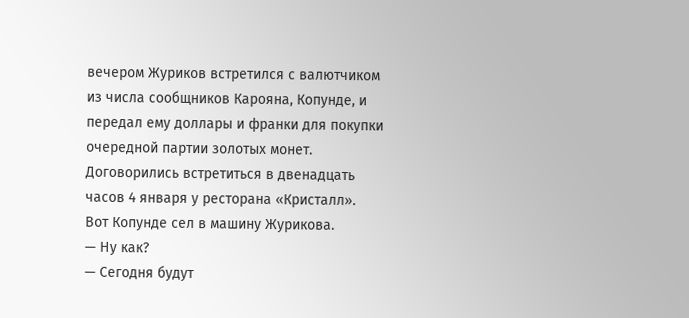вечером Журиков встретился с валютчиком из числа сообщников Карояна, Копунде, и передал ему доллары и франки для покупки очередной партии золотых монет. Договорились встретиться в двенадцать часов 4 января у ресторана «Кристалл».
Вот Копунде сел в машину Журикова.
— Ну как?
— Сегодня будут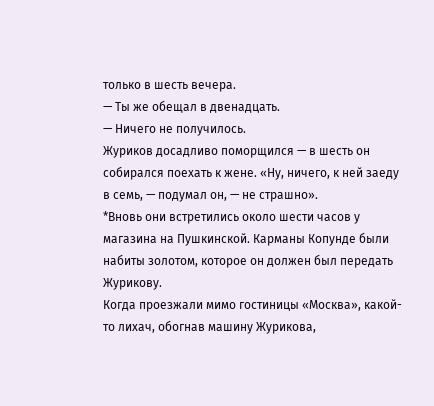только в шесть вечера.
— Ты же обещал в двенадцать.
— Ничего не получилось.
Журиков досадливо поморщился — в шесть он собирался поехать к жене. «Ну, ничего, к ней заеду в семь, — подумал он, — не страшно».
*Вновь они встретились около шести часов у магазина на Пушкинской. Карманы Копунде были набиты золотом, которое он должен был передать Журикову.
Когда проезжали мимо гостиницы «Москва», какой-то лихач, обогнав машину Журикова,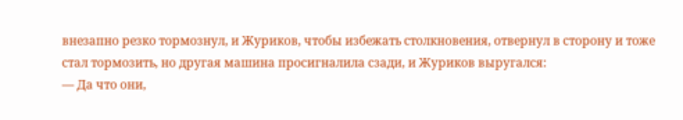внезапно резко тормознул, и Журиков, чтобы избежать столкновения, отвернул в сторону и тоже стал тормозить, но другая машина просигналила сзади, и Журиков выругался:
— Да что они,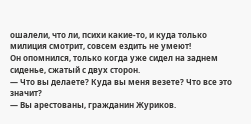ошалели, что ли, психи какие-то, и куда только милиция смотрит, совсем ездить не умеют!
Он опомнился, только когда уже сидел на заднем сиденье, сжатый с двух сторон.
— Что вы делаете? Куда вы меня везете? Что все это значит?
— Вы арестованы, гражданин Журиков.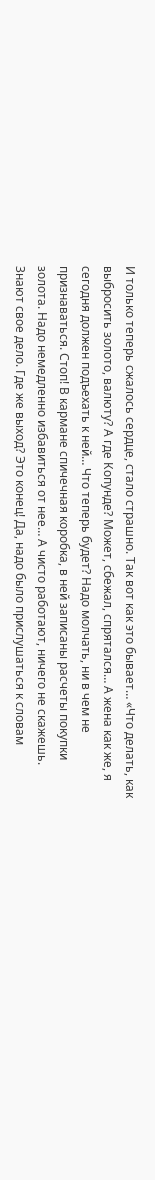И только теперь сжалось сердце, стало страшно. Так вот как это бывает… «Что делать, как выбросить золото, валюту? А где Копунде? Может, сбежал, спрятался… А жена как же, я сегодня должен подъехать к ней… Что теперь будет? Надо молчать, ни в чем не признаваться. Стоп! В кармане спичечная коробка, в ней записаны расчеты покупки золота. Надо немедленно избавиться от нее… А чисто работают, ничего не скажешь. Знают свое дело. Где же выход? Это конец! Да, надо было прислушаться к словам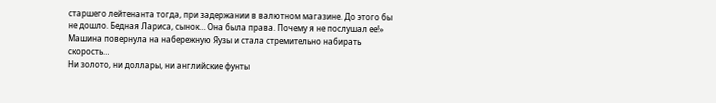старшего лейтенанта тогда, при задержании в валютном магазине. До этого бы не дошло. Бедная Лариса, сынок… Она была права. Почему я не послушал ее!»
Машина повернула на набережную Яузы и стала стремительно набирать скорость…
Ни золото, ни доллары, ни английские фунты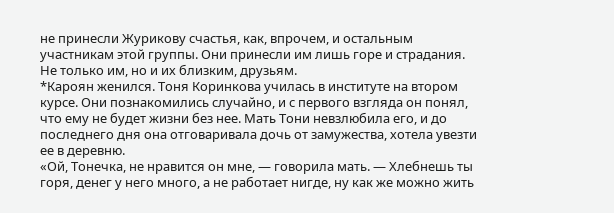не принесли Журикову счастья, как, впрочем, и остальным участникам этой группы. Они принесли им лишь горе и страдания. Не только им, но и их близким, друзьям.
*Кароян женился. Тоня Коринкова училась в институте на втором курсе. Они познакомились случайно, и с первого взгляда он понял, что ему не будет жизни без нее. Мать Тони невзлюбила его, и до последнего дня она отговаривала дочь от замужества, хотела увезти ее в деревню.
«Ой, Тонечка, не нравится он мне, — говорила мать. — Хлебнешь ты горя, денег у него много, а не работает нигде, ну как же можно жить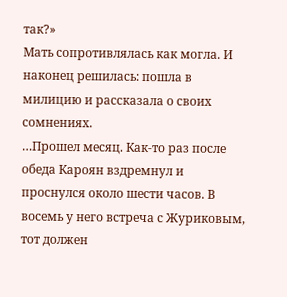так?»
Мать сопротивлялась как могла. И наконец решилась: пошла в милицию и рассказала о своих сомнениях.
…Прошел месяц. Как-то раз после обеда Кароян вздремнул и проснулся около шести часов. В восемь у него встреча с Журиковым, тот должен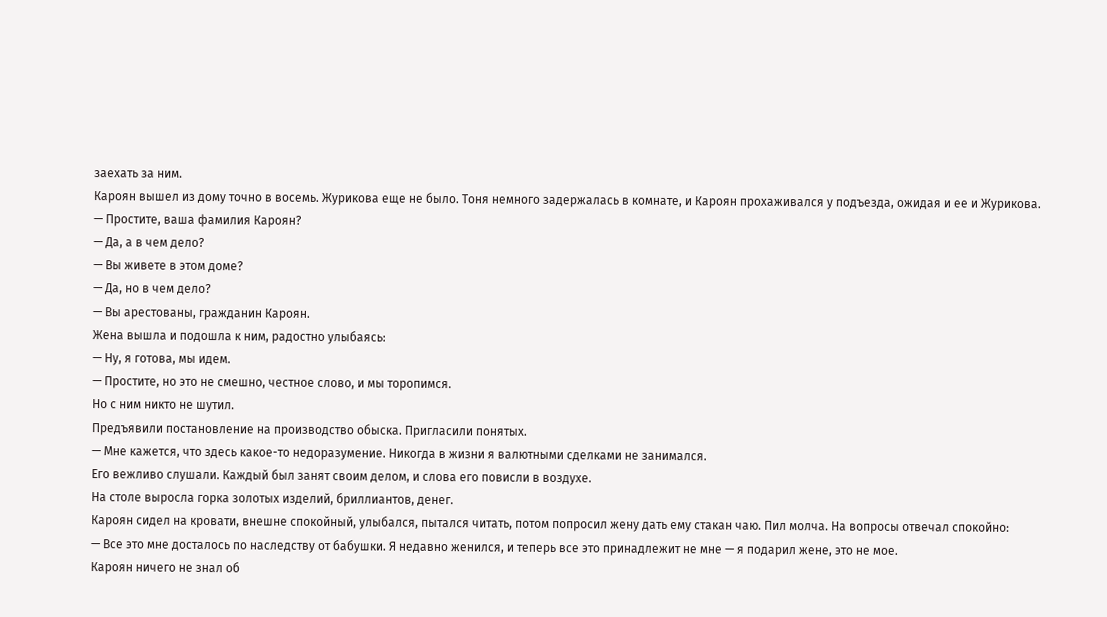заехать за ним.
Кароян вышел из дому точно в восемь. Журикова еще не было. Тоня немного задержалась в комнате, и Кароян прохаживался у подъезда, ожидая и ее и Журикова.
— Простите, ваша фамилия Кароян?
— Да, а в чем дело?
— Вы живете в этом доме?
— Да, но в чем дело?
— Вы арестованы, гражданин Кароян.
Жена вышла и подошла к ним, радостно улыбаясь:
— Ну, я готова, мы идем.
— Простите, но это не смешно, честное слово, и мы торопимся.
Но с ним никто не шутил.
Предъявили постановление на производство обыска. Пригласили понятых.
— Мне кажется, что здесь какое-то недоразумение. Никогда в жизни я валютными сделками не занимался.
Его вежливо слушали. Каждый был занят своим делом, и слова его повисли в воздухе.
На столе выросла горка золотых изделий, бриллиантов, денег.
Кароян сидел на кровати, внешне спокойный, улыбался, пытался читать, потом попросил жену дать ему стакан чаю. Пил молча. На вопросы отвечал спокойно:
— Все это мне досталось по наследству от бабушки. Я недавно женился, и теперь все это принадлежит не мне — я подарил жене, это не мое.
Кароян ничего не знал об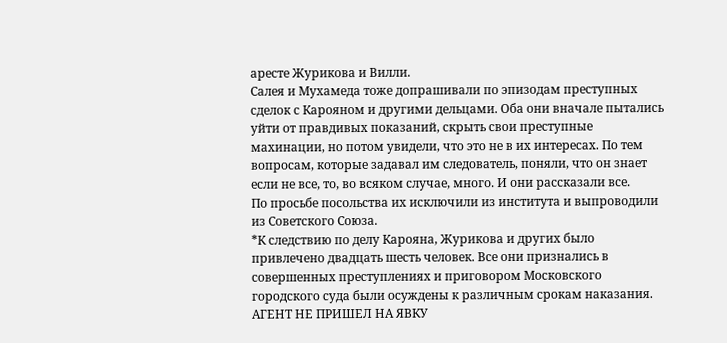аресте Журикова и Вилли.
Салея и Мухамеда тоже допрашивали по эпизодам преступных сделок с Карояном и другими дельцами. Оба они вначале пытались уйти от правдивых показаний, скрыть свои преступные махинации, но потом увидели, что это не в их интересах. По тем вопросам, которые задавал им следователь, поняли, что он знает если не все, то, во всяком случае, много. И они рассказали все.
По просьбе посольства их исключили из института и выпроводили из Советского Союза.
*К следствию по делу Карояна, Журикова и других было привлечено двадцать шесть человек. Все они признались в совершенных преступлениях и приговором Московского городского суда были осуждены к различным срокам наказания.
АГЕНТ НЕ ПРИШЕЛ НА ЯВКУ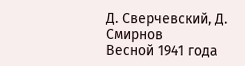Д. Сверчевский, Д. Смирнов
Весной 1941 года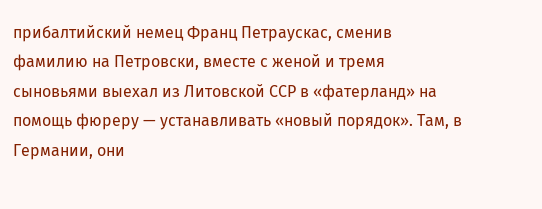прибалтийский немец Франц Петраускас, сменив фамилию на Петровски, вместе с женой и тремя сыновьями выехал из Литовской ССР в «фатерланд» на помощь фюреру — устанавливать «новый порядок». Там, в Германии, они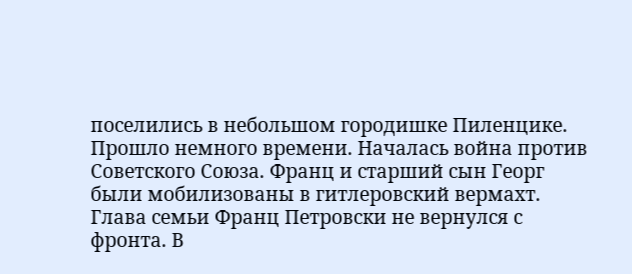поселились в небольшом городишке Пиленцике.
Прошло немного времени. Началась война против Советского Союза. Франц и старший сын Георг были мобилизованы в гитлеровский вермахт. Глава семьи Франц Петровски не вернулся с фронта. В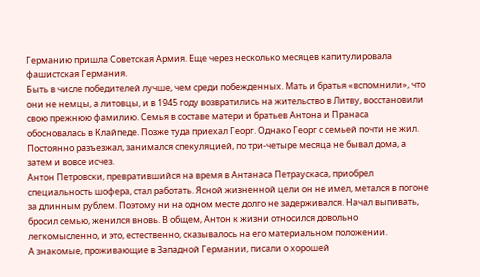Германию пришла Советская Армия. Еще через несколько месяцев капитулировала фашистская Германия.
Быть в числе победителей лучше, чем среди побежденных. Мать и братья «вспомнили», что они не немцы, а литовцы, и в 1945 году возвратились на жительство в Литву, восстановили свою прежнюю фамилию. Семья в составе матери и братьев Антона и Пранаса обосновалась в Клайпеде. Позже туда приехал Георг. Однако Георг с семьей почти не жил. Постоянно разъезжал, занимался спекуляцией, по три-четыре месяца не бывал дома, а затем и вовсе исчез.
Антон Петровски, превратившийся на время в Антанаса Петраускаса, приобрел специальность шофера, стал работать. Ясной жизненной цели он не имел, метался в погоне за длинным рублем. Поэтому ни на одном месте долго не задерживался. Начал выпивать, бросил семью, женился вновь. В общем, Антон к жизни относился довольно легкомысленно, и это, естественно, сказывалось на его материальном положении.
А знакомые, проживающие в Западной Германии, писали о хорошей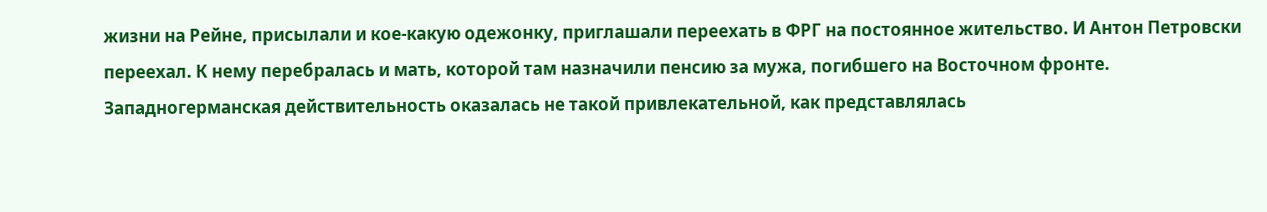жизни на Рейне, присылали и кое-какую одежонку, приглашали переехать в ФРГ на постоянное жительство. И Антон Петровски переехал. К нему перебралась и мать, которой там назначили пенсию за мужа, погибшего на Восточном фронте.
Западногерманская действительность оказалась не такой привлекательной, как представлялась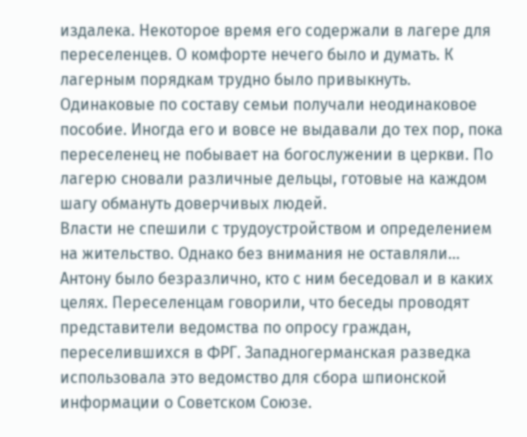издалека. Некоторое время его содержали в лагере для переселенцев. О комфорте нечего было и думать. К лагерным порядкам трудно было привыкнуть. Одинаковые по составу семьи получали неодинаковое пособие. Иногда его и вовсе не выдавали до тех пор, пока переселенец не побывает на богослужении в церкви. По лагерю сновали различные дельцы, готовые на каждом шагу обмануть доверчивых людей.
Власти не спешили с трудоустройством и определением на жительство. Однако без внимания не оставляли… Антону было безразлично, кто с ним беседовал и в каких целях. Переселенцам говорили, что беседы проводят представители ведомства по опросу граждан, переселившихся в ФРГ. Западногерманская разведка использовала это ведомство для сбора шпионской информации о Советском Союзе.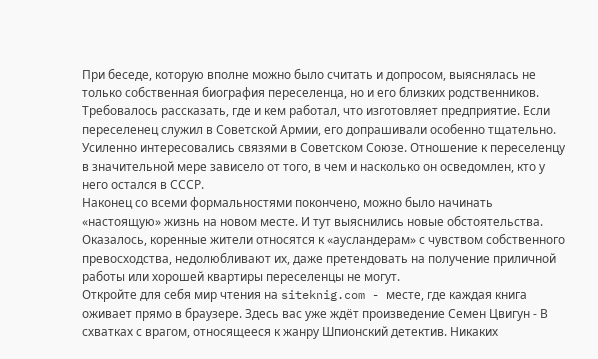При беседе, которую вполне можно было считать и допросом, выяснялась не только собственная биография переселенца, но и его близких родственников. Требовалось рассказать, где и кем работал, что изготовляет предприятие. Если переселенец служил в Советской Армии, его допрашивали особенно тщательно. Усиленно интересовались связями в Советском Союзе. Отношение к переселенцу в значительной мере зависело от того, в чем и насколько он осведомлен, кто у него остался в СССР.
Наконец со всеми формальностями покончено, можно было начинать «настоящую» жизнь на новом месте. И тут выяснились новые обстоятельства. Оказалось, коренные жители относятся к «аусландерам» с чувством собственного превосходства, недолюбливают их, даже претендовать на получение приличной работы или хорошей квартиры переселенцы не могут.
Откройте для себя мир чтения на siteknig.com - месте, где каждая книга оживает прямо в браузере. Здесь вас уже ждёт произведение Семен Цвигун - В схватках с врагом, относящееся к жанру Шпионский детектив. Никаких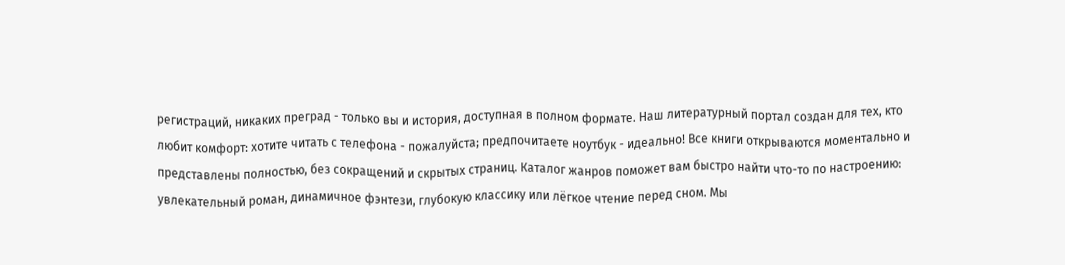регистраций, никаких преград - только вы и история, доступная в полном формате. Наш литературный портал создан для тех, кто любит комфорт: хотите читать с телефона - пожалуйста; предпочитаете ноутбук - идеально! Все книги открываются моментально и представлены полностью, без сокращений и скрытых страниц. Каталог жанров поможет вам быстро найти что-то по настроению: увлекательный роман, динамичное фэнтези, глубокую классику или лёгкое чтение перед сном. Мы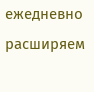ежедневно расширяем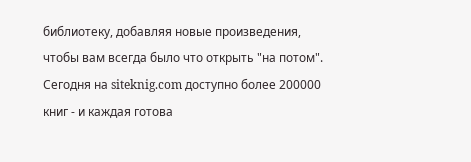библиотеку, добавляя новые произведения, чтобы вам всегда было что открыть "на потом". Сегодня на siteknig.com доступно более 200000 книг - и каждая готова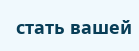стать вашей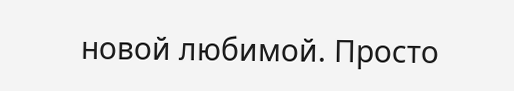новой любимой. Просто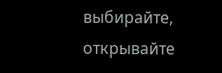выбирайте, открывайте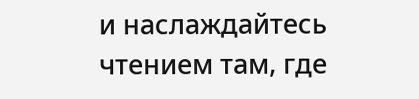и наслаждайтесь чтением там, где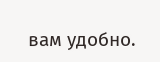вам удобно.